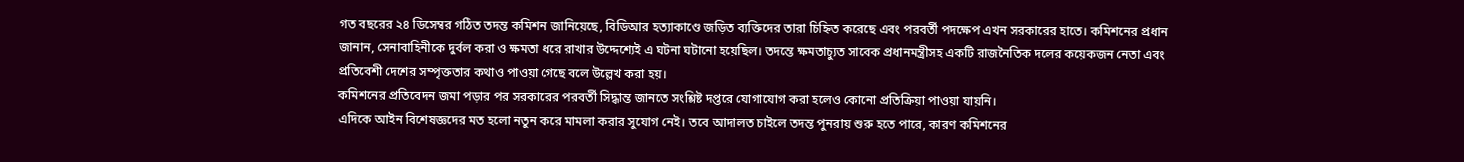গত বছরের ২৪ ডিসেম্বর গঠিত তদন্ত কমিশন জানিয়েছে, বিডিআর হত্যাকাণ্ডে জড়িত ব্যক্তিদের তারা চিহ্নিত করেছে এবং পরবর্তী পদক্ষেপ এখন সরকারের হাতে। কমিশনের প্রধান জানান, সেনাবাহিনীকে দুর্বল করা ও ক্ষমতা ধরে রাখার উদ্দেশ্যেই এ ঘটনা ঘটানো হয়েছিল। তদন্তে ক্ষমতাচ্যুত সাবেক প্রধানমন্ত্রীসহ একটি রাজনৈতিক দলের কয়েকজন নেতা এবং প্রতিবেশী দেশের সম্পৃক্ততার কথাও পাওয়া গেছে বলে উল্লেখ করা হয়।
কমিশনের প্রতিবেদন জমা পড়ার পর সরকারের পরবর্তী সিদ্ধান্ত জানতে সংশ্লিষ্ট দপ্তরে যোগাযোগ করা হলেও কোনো প্রতিক্রিয়া পাওয়া যায়নি।
এদিকে আইন বিশেষজ্ঞদের মত হলো নতুন করে মামলা করার সুযোগ নেই। তবে আদালত চাইলে তদন্ত পুনরায় শুরু হতে পারে, কারণ কমিশনের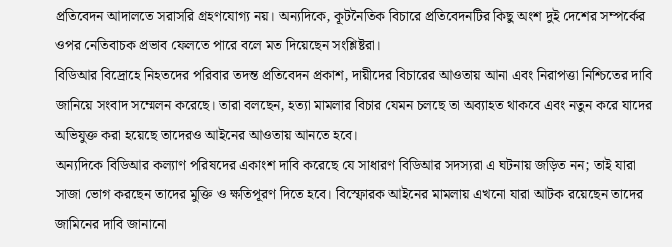প্রতিবেদন আদালতে সরাসরি গ্রহণযোগ্য নয়। অন্যদিকে, কূটনৈতিক বিচারে প্রতিবেদনটির কিছু অংশ দুই দেশের সম্পর্কের ওপর নেতিবাচক প্রভাব ফেলতে পারে বলে মত দিয়েছেন সংশ্লিষ্টরা।
বিডিআর বিদ্রোহে নিহতদের পরিবার তদন্ত প্রতিবেদন প্রকাশ, দায়ীদের বিচারের আওতায় আনা এবং নিরাপত্তা নিশ্চিতের দাবি জানিয়ে সংবাদ সম্মেলন করেছে। তারা বলছেন, হত্যা মামলার বিচার যেমন চলছে তা অব্যাহত থাকবে এবং নতুন করে যাদের অভিযুক্ত করা হয়েছে তাদেরও আইনের আওতায় আনতে হবে।
অন্যদিকে বিডিআর কল্যাণ পরিষদের একাংশ দাবি করেছে যে সাধারণ বিডিআর সদস্যরা এ ঘটনায় জড়িত নন; তাই যারা সাজা ভোগ করছেন তাদের মুক্তি ও ক্ষতিপূরণ দিতে হবে। বিস্ফোরক আইনের মামলায় এখনো যারা আটক রয়েছেন তাদের জামিনের দাবি জানানো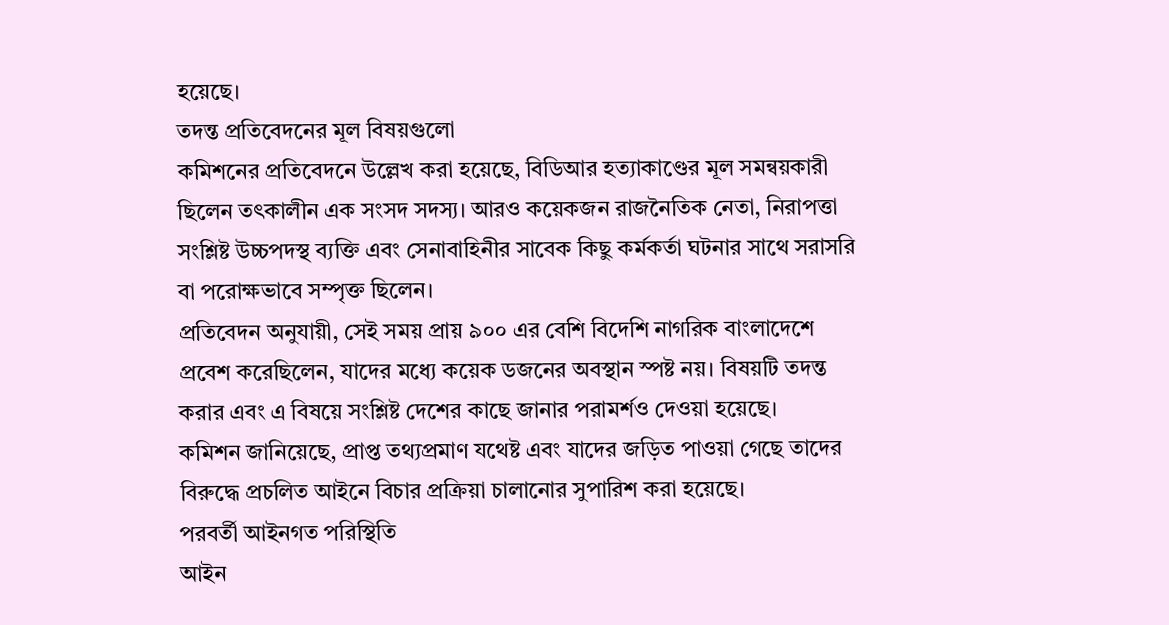হয়েছে।
তদন্ত প্রতিবেদনের মূল বিষয়গুলো
কমিশনের প্রতিবেদনে উল্লেখ করা হয়েছে, বিডিআর হত্যাকাণ্ডের মূল সমন্বয়কারী ছিলেন তৎকালীন এক সংসদ সদস্য। আরও কয়েকজন রাজনৈতিক নেতা, নিরাপত্তা সংশ্লিষ্ট উচ্চপদস্থ ব্যক্তি এবং সেনাবাহিনীর সাবেক কিছু কর্মকর্তা ঘটনার সাথে সরাসরি বা পরোক্ষভাবে সম্পৃক্ত ছিলেন।
প্রতিবেদন অনুযায়ী, সেই সময় প্রায় ৯০০ এর বেশি বিদেশি নাগরিক বাংলাদেশে প্রবেশ করেছিলেন, যাদের মধ্যে কয়েক ডজনের অবস্থান স্পষ্ট নয়। বিষয়টি তদন্ত করার এবং এ বিষয়ে সংশ্লিষ্ট দেশের কাছে জানার পরামর্শও দেওয়া হয়েছে।
কমিশন জানিয়েছে, প্রাপ্ত তথ্যপ্রমাণ যথেষ্ট এবং যাদের জড়িত পাওয়া গেছে তাদের বিরুদ্ধে প্রচলিত আইনে বিচার প্রক্রিয়া চালানোর সুপারিশ করা হয়েছে।
পরবর্তী আইনগত পরিস্থিতি
আইন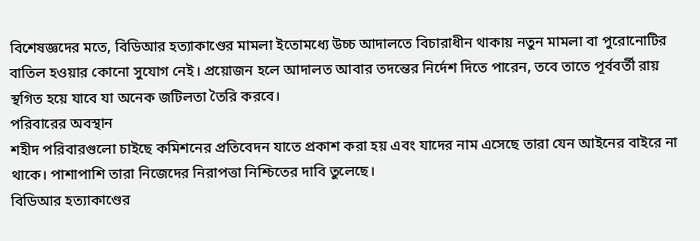বিশেষজ্ঞদের মতে, বিডিআর হত্যাকাণ্ডের মামলা ইতোমধ্যে উচ্চ আদালতে বিচারাধীন থাকায় নতুন মামলা বা পুরোনোটির বাতিল হওয়ার কোনো সুযোগ নেই। প্রয়োজন হলে আদালত আবার তদন্তের নির্দেশ দিতে পারেন, তবে তাতে পূর্ববর্তী রায় স্থগিত হয়ে যাবে যা অনেক জটিলতা তৈরি করবে।
পরিবারের অবস্থান
শহীদ পরিবারগুলো চাইছে কমিশনের প্রতিবেদন যাতে প্রকাশ করা হয় এবং যাদের নাম এসেছে তারা যেন আইনের বাইরে না থাকে। পাশাপাশি তারা নিজেদের নিরাপত্তা নিশ্চিতের দাবি তুলেছে।
বিডিআর হত্যাকাণ্ডের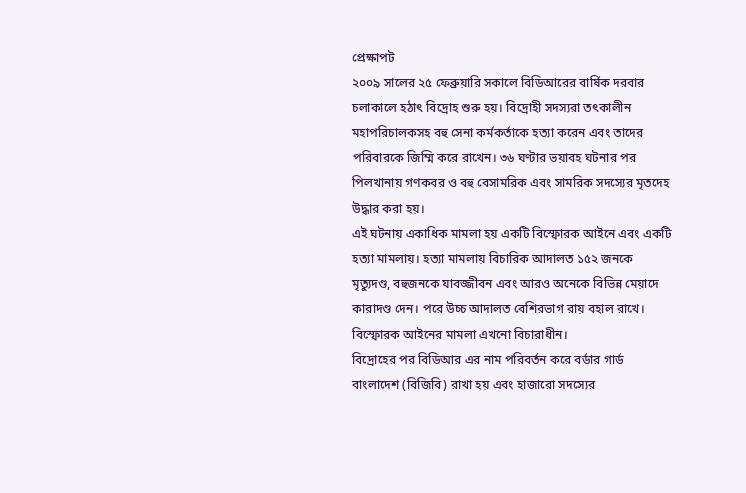প্রেক্ষাপট
২০০৯ সালের ২৫ ফেব্রুয়ারি সকালে বিডিআরের বার্ষিক দরবার চলাকালে হঠাৎ বিদ্রোহ শুরু হয়। বিদ্রোহী সদস্যরা তৎকালীন মহাপরিচালকসহ বহু সেনা কর্মকর্তাকে হত্যা করেন এবং তাদের পরিবারকে জিম্মি করে রাখেন। ৩৬ ঘণ্টার ভয়াবহ ঘটনার পর পিলখানায় গণকবর ও বহু বেসামরিক এবং সামরিক সদস্যের মৃতদেহ উদ্ধার করা হয়।
এই ঘটনায় একাধিক মামলা হয় একটি বিস্ফোরক আইনে এবং একটি হত্যা মামলায়। হত্যা মামলায় বিচারিক আদালত ১৫২ জনকে মৃত্যুদণ্ড, বহুজনকে যাবজ্জীবন এবং আরও অনেকে বিভিন্ন মেয়াদে কারাদণ্ড দেন। পরে উচ্চ আদালত বেশিরভাগ রায় বহাল রাখে। বিস্ফোরক আইনের মামলা এখনো বিচারাধীন।
বিদ্রোহের পর বিডিআর এর নাম পরিবর্তন করে বর্ডার গার্ড বাংলাদেশ (বিজিবি) রাখা হয় এবং হাজারো সদস্যের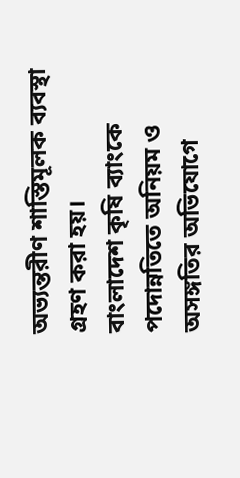অভ্যন্তরীণ শাস্তিমূলক ব্যবস্থা গ্রহণ করা হয়।
বাংলাদেশ কৃষি ব্যাংকে পদোন্নতিতে অনিয়ম ও অসঙ্গতির অভিযোগে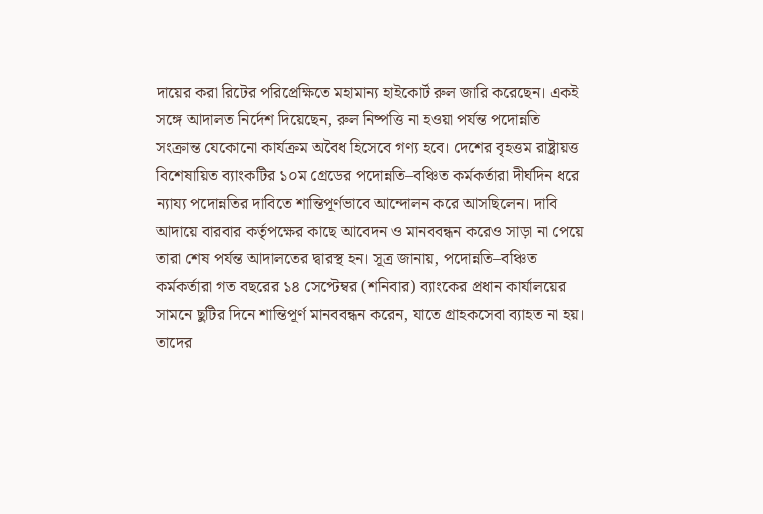দায়ের করা রিটের পরিপ্রেক্ষিতে মহামান্য হাইকোর্ট রুল জারি করেছেন। একই সঙ্গে আদালত নির্দেশ দিয়েছেন, রুল নিষ্পত্তি না হওয়া পর্যন্ত পদোন্নতি সংক্রান্ত যেকোনো কার্যক্রম অবৈধ হিসেবে গণ্য হবে। দেশের বৃহত্তম রাষ্ট্রায়ত্ত বিশেষায়িত ব্যাংকটির ১০ম গ্রেডের পদোন্নতি–বঞ্চিত কর্মকর্তারা দীর্ঘদিন ধরে ন্যায্য পদোন্নতির দাবিতে শান্তিপূর্ণভাবে আন্দোলন করে আসছিলেন। দাবি আদায়ে বারবার কর্তৃপক্ষের কাছে আবেদন ও মানববন্ধন করেও সাড়া না পেয়ে তারা শেষ পর্যন্ত আদালতের দ্বারস্থ হন। সূত্র জানায়, পদোন্নতি–বঞ্চিত কর্মকর্তারা গত বছরের ১৪ সেপ্টেম্বর (শনিবার) ব্যাংকের প্রধান কার্যালয়ের সামনে ছুটির দিনে শান্তিপূর্ণ মানববন্ধন করেন, যাতে গ্রাহকসেবা ব্যাহত না হয়। তাদের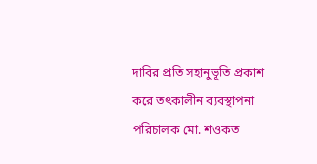দাবির প্রতি সহানুভূতি প্রকাশ করে তৎকালীন ব্যবস্থাপনা পরিচালক মো. শওকত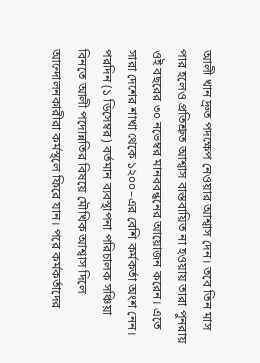আলী খান দ্রুত পদক্ষেপ নেওয়ার আশ্বাস দেন। তবে তিন মাস পার হলেও প্রতিশ্রুত আশ্বাস বাস্তবায়িত না হওয়ায় তারা পুনরায় ওই বছরের ৩০ নভেম্বর মানববন্ধনের আয়োজন করেন। এতে সারা দেশের শাখা থেকে ১২০০–এর বেশি কর্মকর্তা অংশ নেন। পরদিন (১ ডিসেম্বর) বর্তমান ব্যবস্থাপনা পরিচালক সঞ্চিয়া বিনতে আলী পদোন্নতির বিষয়ে মৌখিক আশ্বাস দিলে আন্দোলনকারীরা কর্মস্থলে ফিরে যান। পরে কর্মকর্তাদের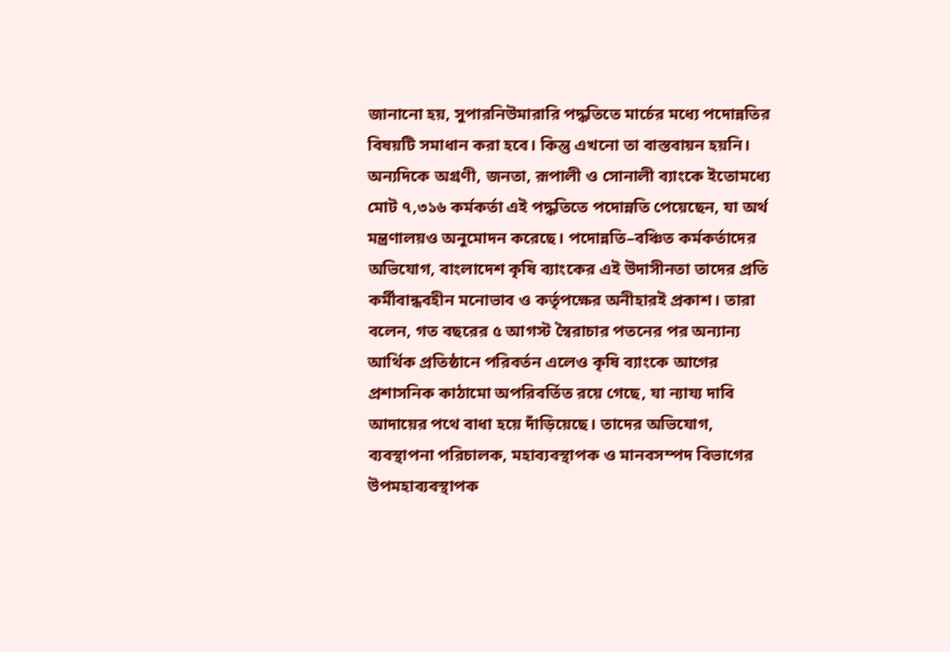জানানো হয়, সুপারনিউমারারি পদ্ধতিতে মার্চের মধ্যে পদোন্নতির বিষয়টি সমাধান করা হবে। কিন্তু এখনো তা বাস্তবায়ন হয়নি। অন্যদিকে অগ্রণী, জনতা, রূপালী ও সোনালী ব্যাংকে ইতোমধ্যে মোট ৭,৩১৬ কর্মকর্তা এই পদ্ধতিতে পদোন্নতি পেয়েছেন, যা অর্থ মন্ত্রণালয়ও অনুমোদন করেছে। পদোন্নতি–বঞ্চিত কর্মকর্তাদের অভিযোগ, বাংলাদেশ কৃষি ব্যাংকের এই উদাসীনতা তাদের প্রতি কর্মীবান্ধবহীন মনোভাব ও কর্তৃপক্ষের অনীহারই প্রকাশ। তারা বলেন, গত বছরের ৫ আগস্ট স্বৈরাচার পতনের পর অন্যান্য আর্থিক প্রতিষ্ঠানে পরিবর্তন এলেও কৃষি ব্যাংকে আগের প্রশাসনিক কাঠামো অপরিবর্তিত রয়ে গেছে, যা ন্যায্য দাবি আদায়ের পথে বাধা হয়ে দাঁড়িয়েছে। তাদের অভিযোগ, ব্যবস্থাপনা পরিচালক, মহাব্যবস্থাপক ও মানবসম্পদ বিভাগের উপমহাব্যবস্থাপক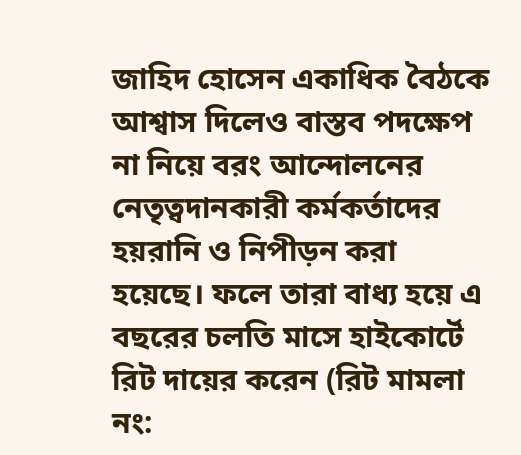জাহিদ হোসেন একাধিক বৈঠকে আশ্বাস দিলেও বাস্তব পদক্ষেপ না নিয়ে বরং আন্দোলনের নেতৃত্বদানকারী কর্মকর্তাদের হয়রানি ও নিপীড়ন করা হয়েছে। ফলে তারা বাধ্য হয়ে এ বছরের চলতি মাসে হাইকোর্টে রিট দায়ের করেন (রিট মামলা নং: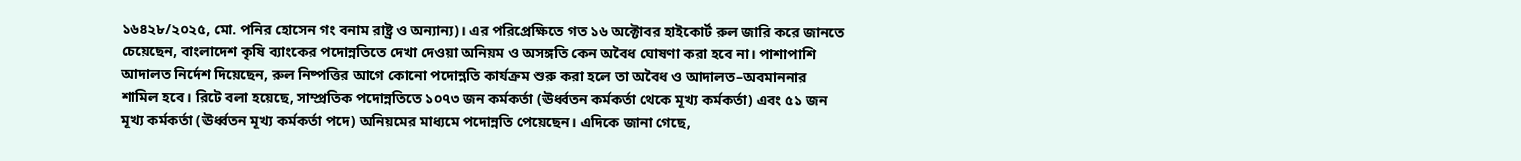১৬৪২৮/২০২৫, মো. পনির হোসেন গং বনাম রাষ্ট্র ও অন্যান্য)। এর পরিপ্রেক্ষিতে গত ১৬ অক্টোবর হাইকোর্ট রুল জারি করে জানতে চেয়েছেন, বাংলাদেশ কৃষি ব্যাংকের পদোন্নতিতে দেখা দেওয়া অনিয়ম ও অসঙ্গতি কেন অবৈধ ঘোষণা করা হবে না। পাশাপাশি আদালত নির্দেশ দিয়েছেন, রুল নিষ্পত্তির আগে কোনো পদোন্নতি কার্যক্রম শুরু করা হলে তা অবৈধ ও আদালত–অবমাননার শামিল হবে। রিটে বলা হয়েছে, সাম্প্রতিক পদোন্নতিতে ১০৭৩ জন কর্মকর্তা (ঊর্ধ্বতন কর্মকর্তা থেকে মূখ্য কর্মকর্তা) এবং ৫১ জন মূখ্য কর্মকর্তা (ঊর্ধ্বতন মূখ্য কর্মকর্তা পদে) অনিয়মের মাধ্যমে পদোন্নতি পেয়েছেন। এদিকে জানা গেছে,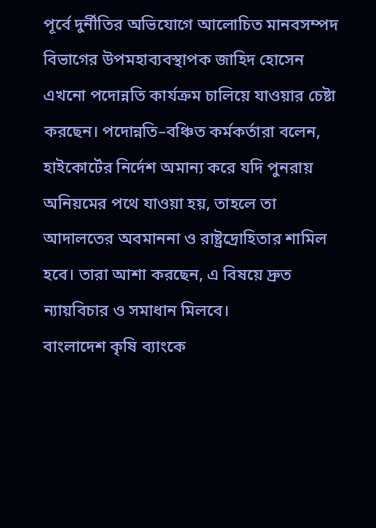পূর্বে দুর্নীতির অভিযোগে আলোচিত মানবসম্পদ বিভাগের উপমহাব্যবস্থাপক জাহিদ হোসেন এখনো পদোন্নতি কার্যক্রম চালিয়ে যাওয়ার চেষ্টা করছেন। পদোন্নতি–বঞ্চিত কর্মকর্তারা বলেন, হাইকোর্টের নির্দেশ অমান্য করে যদি পুনরায় অনিয়মের পথে যাওয়া হয়, তাহলে তা আদালতের অবমাননা ও রাষ্ট্রদ্রোহিতার শামিল হবে। তারা আশা করছেন, এ বিষয়ে দ্রুত ন্যায়বিচার ও সমাধান মিলবে।
বাংলাদেশ কৃষি ব্যাংকে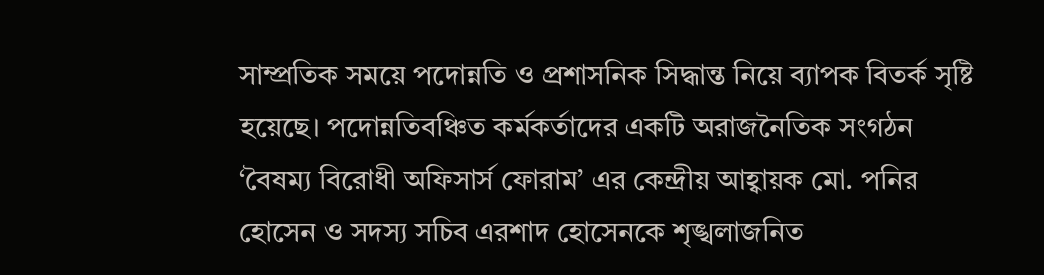সাম্প্রতিক সময়ে পদোন্নতি ও প্রশাসনিক সিদ্ধান্ত নিয়ে ব্যাপক বিতর্ক সৃষ্টি হয়েছে। পদোন্নতিবঞ্চিত কর্মকর্তাদের একটি অরাজনৈতিক সংগঠন ‘বৈষম্য বিরোধী অফিসার্স ফোরাম’ এর কেন্দ্রীয় আহ্বায়ক মো. পনির হোসেন ও সদস্য সচিব এরশাদ হোসেনকে শৃঙ্খলাজনিত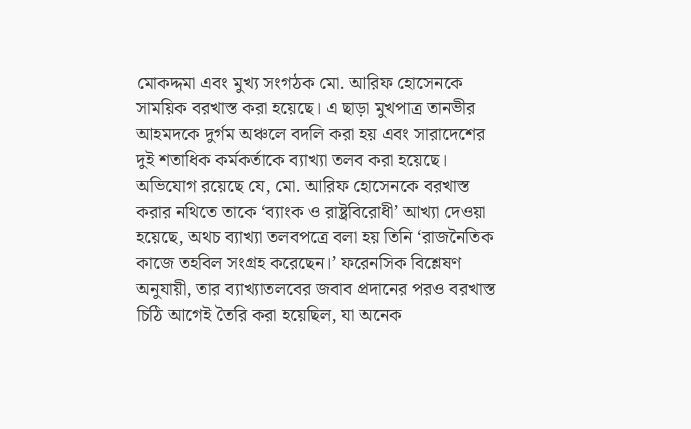মোকদ্দমা এবং মুখ্য সংগঠক মো. আরিফ হোসেনকে সাময়িক বরখাস্ত করা হয়েছে। এ ছাড়া মুখপাত্র তানভীর আহমদকে দুর্গম অঞ্চলে বদলি করা হয় এবং সারাদেশের দুই শতাধিক কর্মকর্তাকে ব্যাখ্যা তলব করা হয়েছে। অভিযোগ রয়েছে যে, মো. আরিফ হোসেনকে বরখাস্ত করার নথিতে তাকে ‘ব্যাংক ও রাষ্ট্রবিরোধী’ আখ্যা দেওয়া হয়েছে, অথচ ব্যাখ্যা তলবপত্রে বলা হয় তিনি ‘রাজনৈতিক কাজে তহবিল সংগ্রহ করেছেন।’ ফরেনসিক বিশ্লেষণ অনুযায়ী, তার ব্যাখ্যাতলবের জবাব প্রদানের পরও বরখাস্ত চিঠি আগেই তৈরি করা হয়েছিল, যা অনেক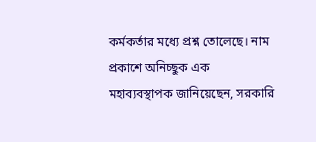কর্মকর্তার মধ্যে প্রশ্ন তোলেছে। নাম প্রকাশে অনিচ্ছুক এক মহাব্যবস্থাপক জানিয়েছেন, সরকারি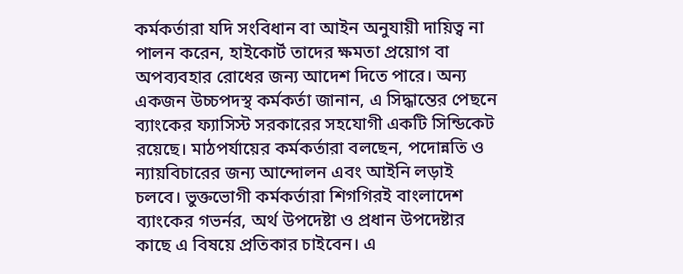কর্মকর্তারা যদি সংবিধান বা আইন অনুযায়ী দায়িত্ব না পালন করেন, হাইকোর্ট তাদের ক্ষমতা প্রয়োগ বা অপব্যবহার রোধের জন্য আদেশ দিতে পারে। অন্য একজন উচ্চপদস্থ কর্মকর্তা জানান, এ সিদ্ধান্তের পেছনে ব্যাংকের ফ্যাসিস্ট সরকারের সহযোগী একটি সিন্ডিকেট রয়েছে। মাঠপর্যায়ের কর্মকর্তারা বলছেন, পদোন্নতি ও ন্যায়বিচারের জন্য আন্দোলন এবং আইনি লড়াই চলবে। ভুক্তভোগী কর্মকর্তারা শিগগিরই বাংলাদেশ ব্যাংকের গভর্নর, অর্থ উপদেষ্টা ও প্রধান উপদেষ্টার কাছে এ বিষয়ে প্রতিকার চাইবেন। এ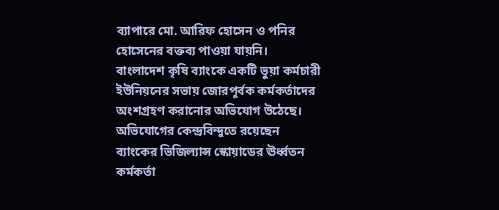ব্যাপারে মো. আরিফ হোসেন ও পনির হোসেনের বক্তব্য পাওয়া যায়নি।
বাংলাদেশ কৃষি ব্যাংকে একটি ভুয়া কর্মচারী ইউনিয়নের সভায় জোরপূর্বক কর্মকর্তাদের অংশগ্রহণ করানোর অভিযোগ উঠেছে। অভিযোগের কেন্দ্রবিন্দুতে রয়েছেন ব্যাংকের ভিজিল্যান্স স্কোয়াডের ঊর্ধ্বতন কর্মকর্তা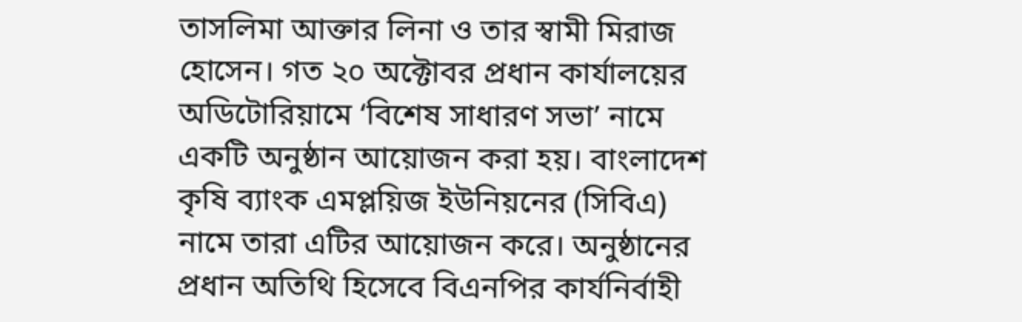তাসলিমা আক্তার লিনা ও তার স্বামী মিরাজ হোসেন। গত ২০ অক্টোবর প্রধান কার্যালয়ের অডিটোরিয়ামে ‘বিশেষ সাধারণ সভা’ নামে একটি অনুষ্ঠান আয়োজন করা হয়। বাংলাদেশ কৃষি ব্যাংক এমপ্লয়িজ ইউনিয়নের (সিবিএ) নামে তারা এটির আয়োজন করে। অনুষ্ঠানের প্রধান অতিথি হিসেবে বিএনপির কার্যনির্বাহী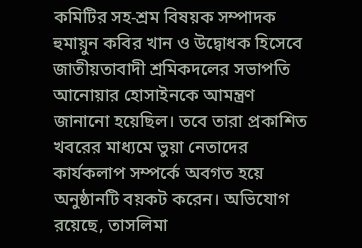কমিটির সহ-শ্রম বিষয়ক সম্পাদক হুমায়ুন কবির খান ও উদ্বোধক হিসেবে জাতীয়তাবাদী শ্রমিকদলের সভাপতি আনোয়ার হোসাইনকে আমন্ত্রণ জানানো হয়েছিল। তবে তারা প্রকাশিত খবরের মাধ্যমে ভুয়া নেতাদের কার্যকলাপ সম্পর্কে অবগত হয়ে অনুষ্ঠানটি বয়কট করেন। অভিযোগ রয়েছে, তাসলিমা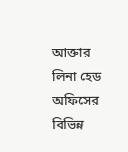আক্তার লিনা হেড অফিসের বিভিন্ন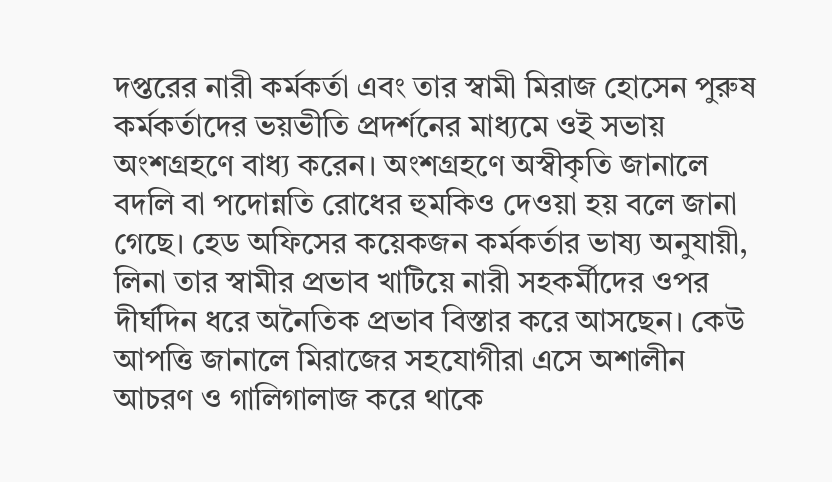দপ্তরের নারী কর্মকর্তা এবং তার স্বামী মিরাজ হোসেন পুরুষ কর্মকর্তাদের ভয়ভীতি প্রদর্শনের মাধ্যমে ওই সভায় অংশগ্রহণে বাধ্য করেন। অংশগ্রহণে অস্বীকৃতি জানালে বদলি বা পদোন্নতি রোধের হুমকিও দেওয়া হয় বলে জানা গেছে। হেড অফিসের কয়েকজন কর্মকর্তার ভাষ্য অনুযায়ী, লিনা তার স্বামীর প্রভাব খাটিয়ে নারী সহকর্মীদের ওপর দীর্ঘদিন ধরে অনৈতিক প্রভাব বিস্তার করে আসছেন। কেউ আপত্তি জানালে মিরাজের সহযোগীরা এসে অশালীন আচরণ ও গালিগালাজ করে থাকে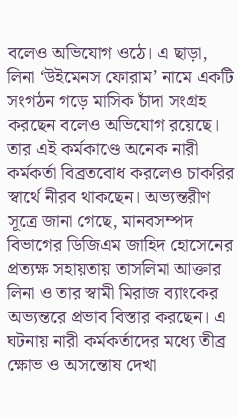বলেও অভিযোগ ওঠে। এ ছাড়া, লিনা ‘উইমেনস ফোরাম’ নামে একটি সংগঠন গড়ে মাসিক চাঁদা সংগ্রহ করছেন বলেও অভিযোগ রয়েছে। তার এই কর্মকাণ্ডে অনেক নারী কর্মকর্তা বিব্রতবোধ করলেও চাকরির স্বার্থে নীরব থাকছেন। অভ্যন্তরীণ সূত্রে জানা গেছে, মানবসম্পদ বিভাগের ডিজিএম জাহিদ হোসেনের প্রত্যক্ষ সহায়তায় তাসলিমা আক্তার লিনা ও তার স্বামী মিরাজ ব্যাংকের অভ্যন্তরে প্রভাব বিস্তার করছেন। এ ঘটনায় নারী কর্মকর্তাদের মধ্যে তীব্র ক্ষোভ ও অসন্তোষ দেখা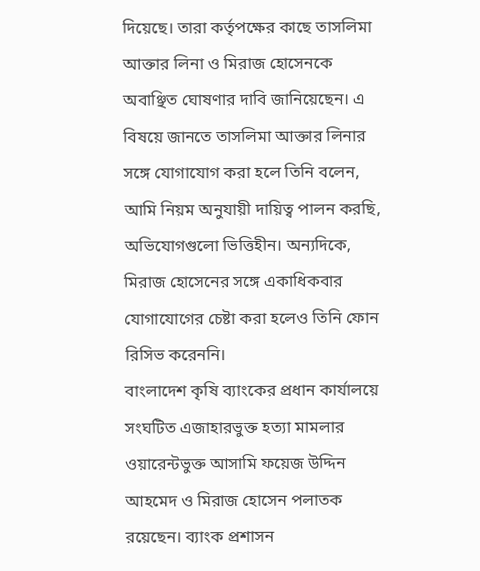দিয়েছে। তারা কর্তৃপক্ষের কাছে তাসলিমা আক্তার লিনা ও মিরাজ হোসেনকে অবাঞ্ছিত ঘোষণার দাবি জানিয়েছেন। এ বিষয়ে জানতে তাসলিমা আক্তার লিনার সঙ্গে যোগাযোগ করা হলে তিনি বলেন, আমি নিয়ম অনুযায়ী দায়িত্ব পালন করছি, অভিযোগগুলো ভিত্তিহীন। অন্যদিকে, মিরাজ হোসেনের সঙ্গে একাধিকবার যোগাযোগের চেষ্টা করা হলেও তিনি ফোন রিসিভ করেননি।
বাংলাদেশ কৃষি ব্যাংকের প্রধান কার্যালয়ে সংঘটিত এজাহারভুক্ত হত্যা মামলার ওয়ারেন্টভুক্ত আসামি ফয়েজ উদ্দিন আহমেদ ও মিরাজ হোসেন পলাতক রয়েছেন। ব্যাংক প্রশাসন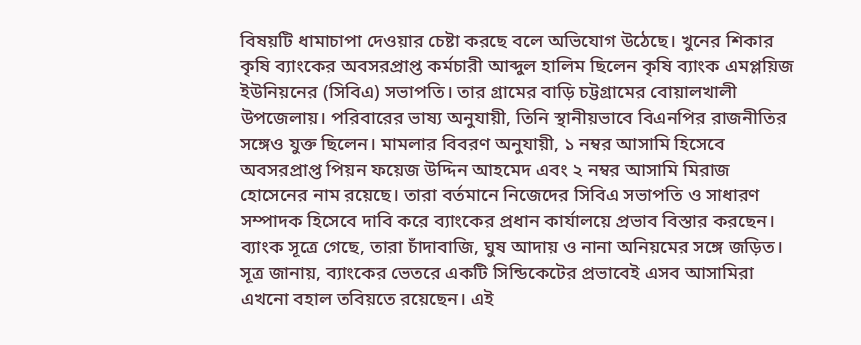বিষয়টি ধামাচাপা দেওয়ার চেষ্টা করছে বলে অভিযোগ উঠেছে। খুনের শিকার কৃষি ব্যাংকের অবসরপ্রাপ্ত কর্মচারী আব্দুল হালিম ছিলেন কৃষি ব্যাংক এমপ্লয়িজ ইউনিয়নের (সিবিএ) সভাপতি। তার গ্রামের বাড়ি চট্টগ্রামের বোয়ালখালী উপজেলায়। পরিবারের ভাষ্য অনুযায়ী, তিনি স্থানীয়ভাবে বিএনপির রাজনীতির সঙ্গেও যুক্ত ছিলেন। মামলার বিবরণ অনুযায়ী, ১ নম্বর আসামি হিসেবে অবসরপ্রাপ্ত পিয়ন ফয়েজ উদ্দিন আহমেদ এবং ২ নম্বর আসামি মিরাজ হোসেনের নাম রয়েছে। তারা বর্তমানে নিজেদের সিবিএ সভাপতি ও সাধারণ সম্পাদক হিসেবে দাবি করে ব্যাংকের প্রধান কার্যালয়ে প্রভাব বিস্তার করছেন। ব্যাংক সূত্রে গেছে, তারা চাঁদাবাজি, ঘুষ আদায় ও নানা অনিয়মের সঙ্গে জড়িত। সূত্র জানায়, ব্যাংকের ভেতরে একটি সিন্ডিকেটের প্রভাবেই এসব আসামিরা এখনো বহাল তবিয়তে রয়েছেন। এই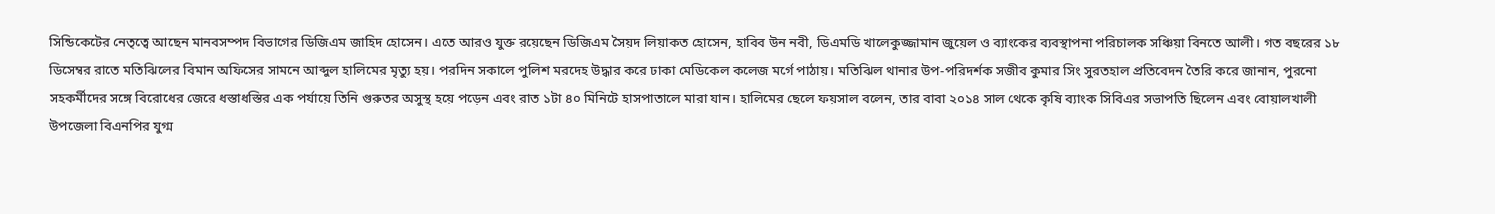সিন্ডিকেটের নেতৃত্বে আছেন মানবসম্পদ বিভাগের ডিজিএম জাহিদ হোসেন। এতে আরও যুক্ত রয়েছেন ডিজিএম সৈয়দ লিয়াকত হোসেন, হাবিব উন নবী, ডিএমডি খালেকুজ্জামান জুয়েল ও ব্যাংকের ব্যবস্থাপনা পরিচালক সঞ্চিয়া বিনতে আলী। গত বছরের ১৮ ডিসেম্বর রাতে মতিঝিলের বিমান অফিসের সামনে আব্দুল হালিমের মৃত্যু হয়। পরদিন সকালে পুলিশ মরদেহ উদ্ধার করে ঢাকা মেডিকেল কলেজ মর্গে পাঠায়। মতিঝিল থানার উপ-পরিদর্শক সজীব কুমার সিং সুরতহাল প্রতিবেদন তৈরি করে জানান, পুরনো সহকর্মীদের সঙ্গে বিরোধের জেরে ধস্তাধস্তির এক পর্যায়ে তিনি গুরুতর অসুস্থ হয়ে পড়েন এবং রাত ১টা ৪০ মিনিটে হাসপাতালে মারা যান। হালিমের ছেলে ফয়সাল বলেন, তার বাবা ২০১৪ সাল থেকে কৃষি ব্যাংক সিবিএর সভাপতি ছিলেন এবং বোয়ালখালী উপজেলা বিএনপির যুগ্ম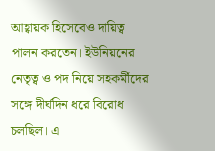আহ্বায়ক হিসেবেও দায়িত্ব পালন করতেন। ইউনিয়নের নেতৃত্ব ও পদ নিয়ে সহকর্মীদের সঙ্গে দীর্ঘদিন ধরে বিরোধ চলছিল। এ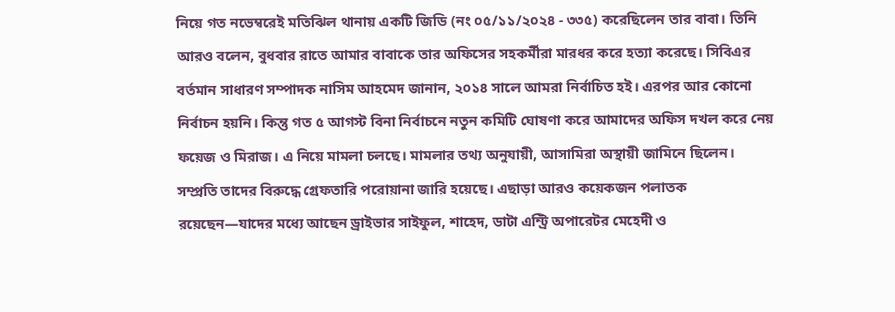নিয়ে গত নভেম্বরেই মতিঝিল থানায় একটি জিডি (নং ০৫/১১/২০২৪ - ৩৩৫) করেছিলেন তার বাবা। তিনি আরও বলেন, বুধবার রাতে আমার বাবাকে তার অফিসের সহকর্মীরা মারধর করে হত্যা করেছে। সিবিএর বর্তমান সাধারণ সম্পাদক নাসিম আহমেদ জানান, ২০১৪ সালে আমরা নির্বাচিত হই। এরপর আর কোনো নির্বাচন হয়নি। কিন্তু গত ৫ আগস্ট বিনা নির্বাচনে নতুন কমিটি ঘোষণা করে আমাদের অফিস দখল করে নেয় ফয়েজ ও মিরাজ। এ নিয়ে মামলা চলছে। মামলার তথ্য অনুযায়ী, আসামিরা অস্থায়ী জামিনে ছিলেন। সম্প্রতি তাদের বিরুদ্ধে গ্রেফতারি পরোয়ানা জারি হয়েছে। এছাড়া আরও কয়েকজন পলাতক রয়েছেন—যাদের মধ্যে আছেন ড্রাইভার সাইফুল, শাহেদ, ডাটা এন্ট্রি অপারেটর মেহেদী ও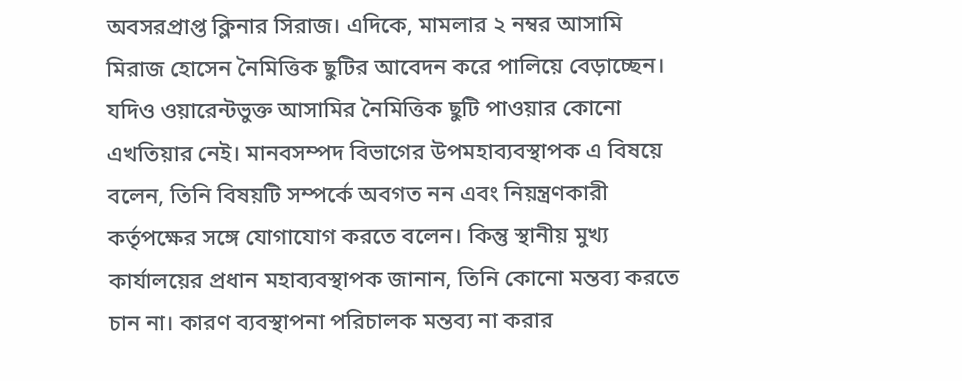অবসরপ্রাপ্ত ক্লিনার সিরাজ। এদিকে, মামলার ২ নম্বর আসামি মিরাজ হোসেন নৈমিত্তিক ছুটির আবেদন করে পালিয়ে বেড়াচ্ছেন। যদিও ওয়ারেন্টভুক্ত আসামির নৈমিত্তিক ছুটি পাওয়ার কোনো এখতিয়ার নেই। মানবসম্পদ বিভাগের উপমহাব্যবস্থাপক এ বিষয়ে বলেন, তিনি বিষয়টি সম্পর্কে অবগত নন এবং নিয়ন্ত্রণকারী কর্তৃপক্ষের সঙ্গে যোগাযোগ করতে বলেন। কিন্তু স্থানীয় মুখ্য কার্যালয়ের প্রধান মহাব্যবস্থাপক জানান, তিনি কোনো মন্তব্য করতে চান না। কারণ ব্যবস্থাপনা পরিচালক মন্তব্য না করার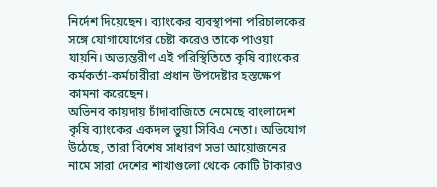নির্দেশ দিয়েছেন। ব্যাংকের ব্যবস্থাপনা পরিচালকের সঙ্গে যোগাযোগের চেষ্টা করেও তাকে পাওয়া যায়নি। অভ্যন্তরীণ এই পরিস্থিতিতে কৃষি ব্যাংকের কর্মকর্তা-কর্মচারীরা প্রধান উপদেষ্টার হস্তক্ষেপ কামনা করেছেন।
অভিনব কায়দায় চাঁদাবাজিতে নেমেছে বাংলাদেশ কৃষি ব্যাংকের একদল ভুয়া সিবিএ নেতা। অভিযোগ উঠেছে, তারা বিশেষ সাধারণ সভা আয়োজনের নামে সারা দেশের শাখাগুলো থেকে কোটি টাকারও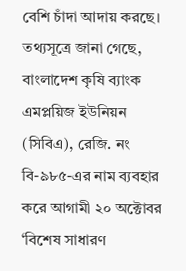বেশি চাঁদা আদায় করছে। তথ্যসূত্রে জানা গেছে, বাংলাদেশ কৃষি ব্যাংক এমপ্লয়িজ ইউনিয়ন (সিবিএ), রেজি. নং বি-৯৮৫-এর নাম ব্যবহার করে আগামী ২০ অক্টোবর ‘বিশেষ সাধারণ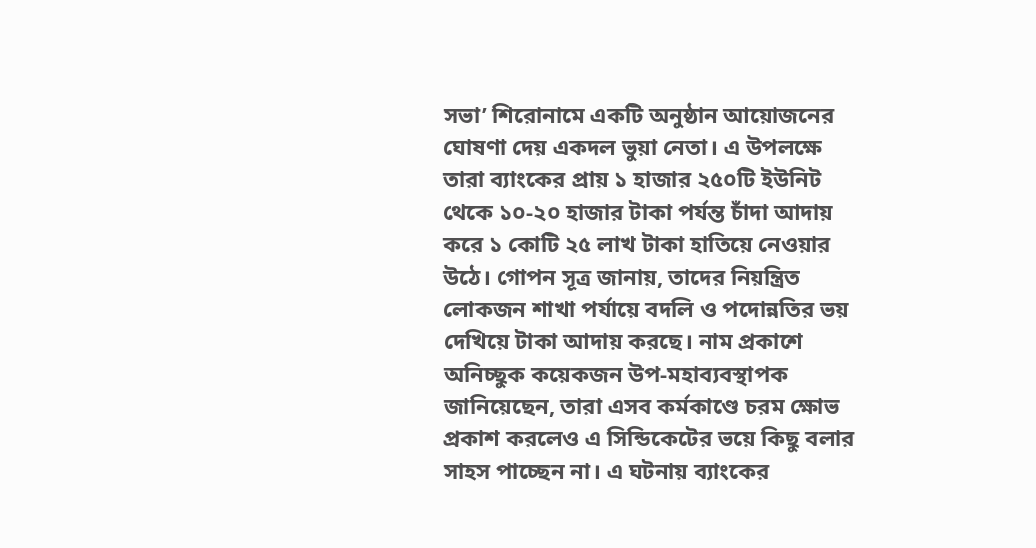সভা’ শিরোনামে একটি অনুষ্ঠান আয়োজনের ঘোষণা দেয় একদল ভুয়া নেতা। এ উপলক্ষে তারা ব্যাংকের প্রায় ১ হাজার ২৫০টি ইউনিট থেকে ১০-২০ হাজার টাকা পর্যন্ত চাঁদা আদায় করে ১ কোটি ২৫ লাখ টাকা হাতিয়ে নেওয়ার উঠে। গোপন সূত্র জানায়, তাদের নিয়ন্ত্রিত লোকজন শাখা পর্যায়ে বদলি ও পদোন্নতির ভয় দেখিয়ে টাকা আদায় করছে। নাম প্রকাশে অনিচ্ছুক কয়েকজন উপ-মহাব্যবস্থাপক জানিয়েছেন, তারা এসব কর্মকাণ্ডে চরম ক্ষোভ প্রকাশ করলেও এ সিন্ডিকেটের ভয়ে কিছু বলার সাহস পাচ্ছেন না। এ ঘটনায় ব্যাংকের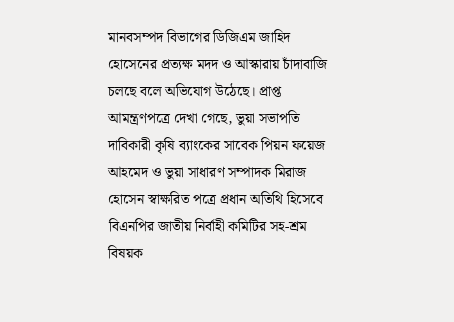মানবসম্পদ বিভাগের ডিজিএম জাহিদ হোসেনের প্রত্যক্ষ মদদ ও আস্কারায় চাঁদাবাজি চলছে বলে অভিযোগ উঠেছে। প্রাপ্ত আমন্ত্রণপত্রে দেখা গেছে, ভুয়া সভাপতি দাবিকারী কৃষি ব্যাংকের সাবেক পিয়ন ফয়েজ আহমেদ ও ভুয়া সাধারণ সম্পাদক মিরাজ হোসেন স্বাক্ষরিত পত্রে প্রধান অতিথি হিসেবে বিএনপির জাতীয় নির্বাহী কমিটির সহ-শ্রম বিষয়ক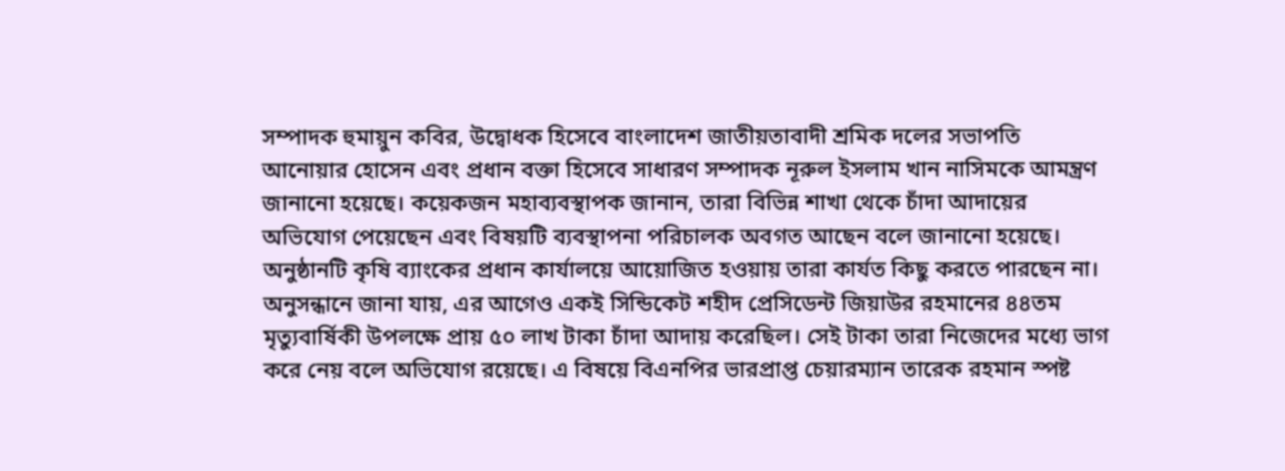সম্পাদক হুমায়ুন কবির, উদ্বোধক হিসেবে বাংলাদেশ জাতীয়তাবাদী শ্রমিক দলের সভাপতি আনোয়ার হোসেন এবং প্রধান বক্তা হিসেবে সাধারণ সম্পাদক নূরুল ইসলাম খান নাসিমকে আমন্ত্রণ জানানো হয়েছে। কয়েকজন মহাব্যবস্থাপক জানান, তারা বিভিন্ন শাখা থেকে চাঁদা আদায়ের অভিযোগ পেয়েছেন এবং বিষয়টি ব্যবস্থাপনা পরিচালক অবগত আছেন বলে জানানো হয়েছে। অনুষ্ঠানটি কৃষি ব্যাংকের প্রধান কার্যালয়ে আয়োজিত হওয়ায় তারা কার্যত কিছু করতে পারছেন না। অনুসন্ধানে জানা যায়, এর আগেও একই সিন্ডিকেট শহীদ প্রেসিডেন্ট জিয়াউর রহমানের ৪৪তম মৃত্যুবার্ষিকী উপলক্ষে প্রায় ৫০ লাখ টাকা চাঁদা আদায় করেছিল। সেই টাকা তারা নিজেদের মধ্যে ভাগ করে নেয় বলে অভিযোগ রয়েছে। এ বিষয়ে বিএনপির ভারপ্রাপ্ত চেয়ারম্যান তারেক রহমান স্পষ্ট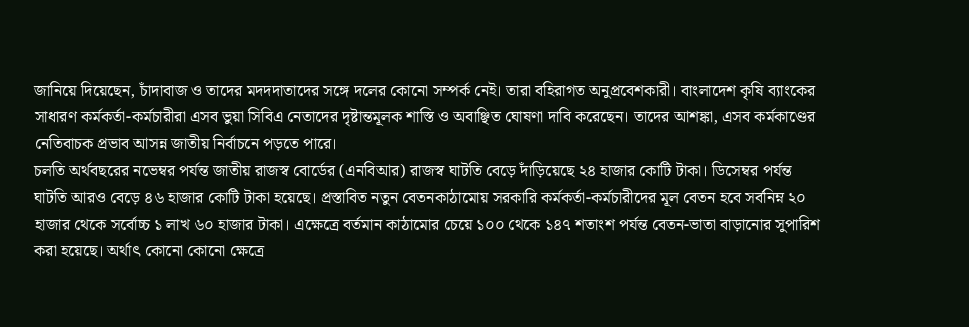জানিয়ে দিয়েছেন, চাঁদাবাজ ও তাদের মদদদাতাদের সঙ্গে দলের কোনো সম্পর্ক নেই। তারা বহিরাগত অনুপ্রবেশকারী। বাংলাদেশ কৃষি ব্যাংকের সাধারণ কর্মকর্তা-কর্মচারীরা এসব ভুয়া সিবিএ নেতাদের দৃষ্টান্তমূলক শাস্তি ও অবাঞ্ছিত ঘোষণা দাবি করেছেন। তাদের আশঙ্কা, এসব কর্মকাণ্ডের নেতিবাচক প্রভাব আসন্ন জাতীয় নির্বাচনে পড়তে পারে।
চলতি অর্থবছরের নভেম্বর পর্যন্ত জাতীয় রাজস্ব বোর্ডের (এনবিআর) রাজস্ব ঘাটতি বেড়ে দাঁড়িয়েছে ২৪ হাজার কোটি টাকা। ডিসেম্বর পর্যন্ত ঘাটতি আরও বেড়ে ৪৬ হাজার কোটি টাকা হয়েছে। প্রস্তাবিত নতুন বেতনকাঠামোয় সরকারি কর্মকর্তা-কর্মচারীদের মূল বেতন হবে সর্বনিম্ন ২০ হাজার থেকে সর্বোচ্চ ১ লাখ ৬০ হাজার টাকা। এক্ষেত্রে বর্তমান কাঠামোর চেয়ে ১০০ থেকে ১৪৭ শতাংশ পর্যন্ত বেতন-ভাতা বাড়ানোর সুপারিশ করা হয়েছে। অর্থাৎ কোনো কোনো ক্ষেত্রে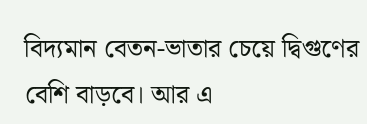বিদ্যমান বেতন-ভাতার চেয়ে দ্বিগুণের বেশি বাড়বে। আর এ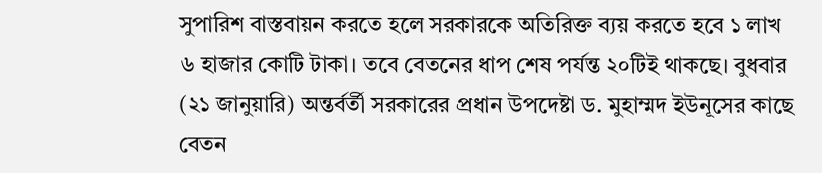সুপারিশ বাস্তবায়ন করতে হলে সরকারকে অতিরিক্ত ব্যয় করতে হবে ১ লাখ ৬ হাজার কোটি টাকা। তবে বেতনের ধাপ শেষ পর্যন্ত ২০টিই থাকছে। বুধবার (২১ জানুয়ারি) অন্তর্বর্তী সরকারের প্রধান উপদেষ্টা ড. মুহাম্মদ ইউনূসের কাছে বেতন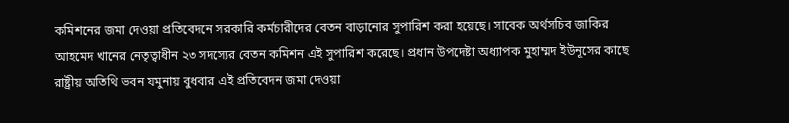কমিশনের জমা দেওয়া প্রতিবেদনে সরকারি কর্মচারীদের বেতন বাড়ানোর সুপারিশ করা হয়েছে। সাবেক অর্থসচিব জাকির আহমেদ খানের নেতৃত্বাধীন ২৩ সদস্যের বেতন কমিশন এই সুপারিশ করেছে। প্রধান উপদেষ্টা অধ্যাপক মুহাম্মদ ইউনূসের কাছে রাষ্ট্রীয় অতিথি ভবন যমুনায় বুধবার এই প্রতিবেদন জমা দেওয়া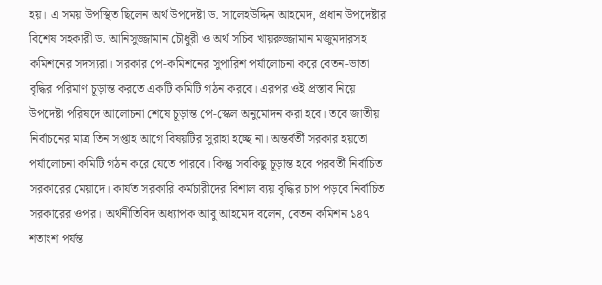হয়। এ সময় উপস্থিত ছিলেন অর্থ উপদেষ্টা ড. সালেহউদ্দিন আহমেদ, প্রধান উপদেষ্টার বিশেষ সহকারী ড. আনিসুজ্জামান চৌধুরী ও অর্থ সচিব খায়রুজ্জামান মজুমদারসহ কমিশনের সদস্যরা। সরকার পে-কমিশনের সুপারিশ পর্যালোচনা করে বেতন-ভাতা বৃদ্ধির পরিমাণ চূড়ান্ত করতে একটি কমিটি গঠন করবে। এরপর ওই প্রস্তাব নিয়ে উপদেষ্টা পরিষদে আলোচনা শেষে চূড়ান্ত পে-স্কেল অনুমোদন করা হবে। তবে জাতীয় নির্বাচনের মাত্র তিন সপ্তাহ আগে বিষয়টির সুরাহা হচ্ছে না। অন্তর্বর্তী সরকার হয়তো পর্যালোচনা কমিটি গঠন করে যেতে পারবে। কিন্তু সবকিছু চূড়ান্ত হবে পরবর্তী নির্বাচিত সরকারের মেয়াদে। কার্যত সরকারি কর্মচারীদের বিশাল ব্যয় বৃদ্ধির চাপ পড়বে নির্বাচিত সরকারের ওপর। অর্থনীতিবিদ অধ্যাপক আবু আহমেদ বলেন, বেতন কমিশন ১৪৭ শতাংশ পর্যন্ত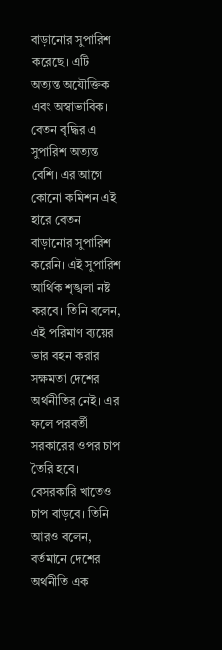বাড়ানোর সুপারিশ করেছে। এটি অত্যন্ত অযৌক্তিক এবং অস্বাভাবিক। বেতন বৃদ্ধির এ সুপারিশ অত্যন্ত বেশি। এর আগে কোনো কমিশন এই হারে বেতন বাড়ানোর সুপারিশ করেনি। এই সুপারিশ আর্থিক শৃঙ্খলা নষ্ট করবে। তিনি বলেন, এই পরিমাণ ব্যয়ের ভার বহন করার সক্ষমতা দেশের অর্থনীতির নেই। এর ফলে পরবর্তী সরকারের ওপর চাপ তৈরি হবে। বেসরকারি খাতেও চাপ বাড়বে। তিনি আরও বলেন, বর্তমানে দেশের অর্থনীতি এক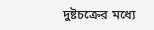দুষ্টচক্রের মধ্যে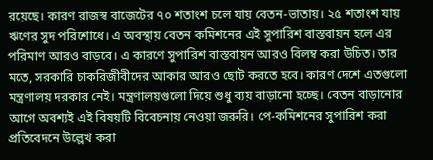রয়েছে। কারণ রাজস্ব বাজেটের ৭০ শতাংশ চলে যায় বেতন-ভাতায়। ২৫ শতাংশ যায় ঋণের সুদ পরিশোধে। এ অবস্থায় বেতন কমিশনের এই সুপারিশ বাস্তবায়ন হলে এর পরিমাণ আরও বাড়বে। এ কারণে সুপারিশ বাস্তবায়ন আরও বিলম্ব করা উচিত। তার মতে, সরকারি চাকরিজীবীদের আকার আরও ছোট করতে হবে। কারণ দেশে এতগুলো মন্ত্রণালয় দরকার নেই। মন্ত্রণালয়গুলো দিয়ে শুধু ব্যয় বাড়ানো হচ্ছে। বেতন বাড়ানোর আগে অবশ্যই এই বিষয়টি বিবেচনায় নেওয়া জরুরি। পে-কমিশনের সুপারিশ করা প্রতিবেদনে উল্লেখ করা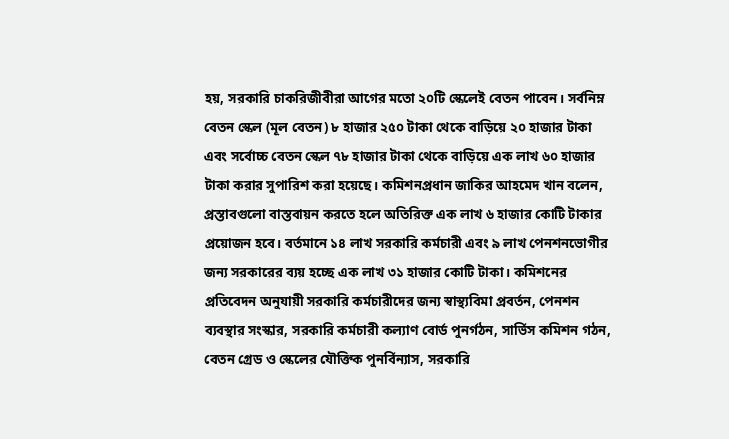হয়, সরকারি চাকরিজীবীরা আগের মতো ২০টি স্কেলেই বেতন পাবেন। সর্বনিম্ন বেতন স্কেল (মূল বেতন) ৮ হাজার ২৫০ টাকা থেকে বাড়িয়ে ২০ হাজার টাকা এবং সর্বোচ্চ বেতন স্কেল ৭৮ হাজার টাকা থেকে বাড়িয়ে এক লাখ ৬০ হাজার টাকা করার সুপারিশ করা হয়েছে। কমিশনপ্রধান জাকির আহমেদ খান বলেন, প্রস্তাবগুলো বাস্তবায়ন করতে হলে অতিরিক্ত এক লাখ ৬ হাজার কোটি টাকার প্রয়োজন হবে। বর্তমানে ১৪ লাখ সরকারি কর্মচারী এবং ৯ লাখ পেনশনভোগীর জন্য সরকারের ব্যয় হচ্ছে এক লাখ ৩১ হাজার কোটি টাকা। কমিশনের প্রতিবেদন অনুযায়ী সরকারি কর্মচারীদের জন্য স্বাস্থ্যবিমা প্রবর্তন, পেনশন ব্যবস্থার সংস্কার, সরকারি কর্মচারী কল্যাণ বোর্ড পুনর্গঠন, সার্ভিস কমিশন গঠন, বেতন গ্রেড ও স্কেলের যৌক্তিক পুনর্বিন্যাস, সরকারি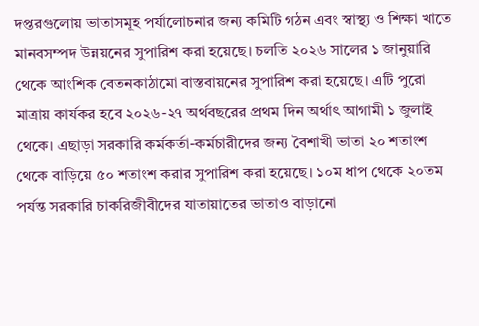দপ্তরগুলোয় ভাতাসমূহ পর্যালোচনার জন্য কমিটি গঠন এবং স্বাস্থ্য ও শিক্ষা খাতে মানবসম্পদ উন্নয়নের সুপারিশ করা হয়েছে। চলতি ২০২৬ সালের ১ জানুয়ারি থেকে আংশিক বেতনকাঠামো বাস্তবায়নের সুপারিশ করা হয়েছে। এটি পুরো মাত্রায় কার্যকর হবে ২০২৬-২৭ অর্থবছরের প্রথম দিন অর্থাৎ আগামী ১ জুলাই থেকে। এছাড়া সরকারি কর্মকর্তা-কর্মচারীদের জন্য বৈশাখী ভাতা ২০ শতাংশ থেকে বাড়িয়ে ৫০ শতাংশ করার সুপারিশ করা হয়েছে। ১০ম ধাপ থেকে ২০তম পর্যন্ত সরকারি চাকরিজীবীদের যাতায়াতের ভাতাও বাড়ানো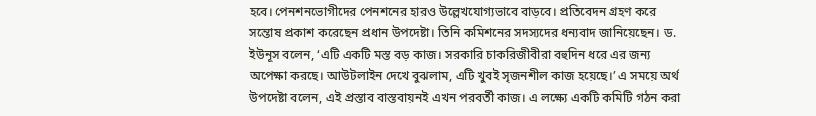হবে। পেনশনভোগীদের পেনশনের হারও উল্লেখযোগ্যভাবে বাড়বে। প্রতিবেদন গ্রহণ করে সন্তোষ প্রকাশ করেছেন প্রধান উপদেষ্টা। তিনি কমিশনের সদস্যদের ধন্যবাদ জানিয়েছেন। ড. ইউনূস বলেন, ‘এটি একটি মস্ত বড় কাজ। সরকারি চাকরিজীবীরা বহুদিন ধরে এর জন্য অপেক্ষা করছে। আউটলাইন দেখে বুঝলাম, এটি খুবই সৃজনশীল কাজ হয়েছে।’ এ সময়ে অর্থ উপদেষ্টা বলেন, এই প্রস্তাব বাস্তবায়নই এখন পরবর্তী কাজ। এ লক্ষ্যে একটি কমিটি গঠন করা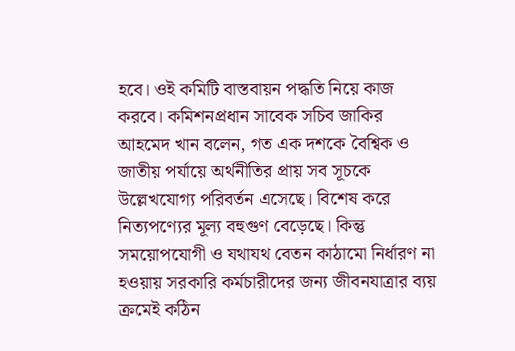হবে। ওই কমিটি বাস্তবায়ন পদ্ধতি নিয়ে কাজ করবে। কমিশনপ্রধান সাবেক সচিব জাকির আহমেদ খান বলেন, গত এক দশকে বৈশ্বিক ও জাতীয় পর্যায়ে অর্থনীতির প্রায় সব সূচকে উল্লেখযোগ্য পরিবর্তন এসেছে। বিশেষ করে নিত্যপণ্যের মূল্য বহুগুণ বেড়েছে। কিন্তু সময়োপযোগী ও যথাযথ বেতন কাঠামো নির্ধারণ না হওয়ায় সরকারি কর্মচারীদের জন্য জীবনযাত্রার ব্যয় ক্রমেই কঠিন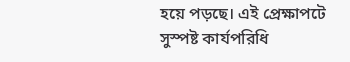হয়ে পড়ছে। এই প্রেক্ষাপটে সুস্পষ্ট কার্যপরিধি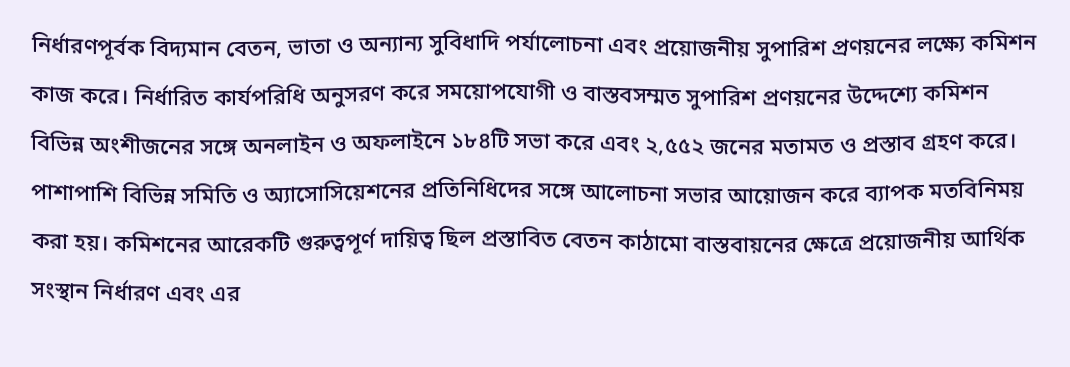নির্ধারণপূর্বক বিদ্যমান বেতন, ভাতা ও অন্যান্য সুবিধাদি পর্যালোচনা এবং প্রয়োজনীয় সুপারিশ প্রণয়নের লক্ষ্যে কমিশন কাজ করে। নির্ধারিত কার্যপরিধি অনুসরণ করে সময়োপযোগী ও বাস্তবসম্মত সুপারিশ প্রণয়নের উদ্দেশ্যে কমিশন বিভিন্ন অংশীজনের সঙ্গে অনলাইন ও অফলাইনে ১৮৪টি সভা করে এবং ২,৫৫২ জনের মতামত ও প্রস্তাব গ্রহণ করে। পাশাপাশি বিভিন্ন সমিতি ও অ্যাসোসিয়েশনের প্রতিনিধিদের সঙ্গে আলোচনা সভার আয়োজন করে ব্যাপক মতবিনিময় করা হয়। কমিশনের আরেকটি গুরুত্বপূর্ণ দায়িত্ব ছিল প্রস্তাবিত বেতন কাঠামো বাস্তবায়নের ক্ষেত্রে প্রয়োজনীয় আর্থিক সংস্থান নির্ধারণ এবং এর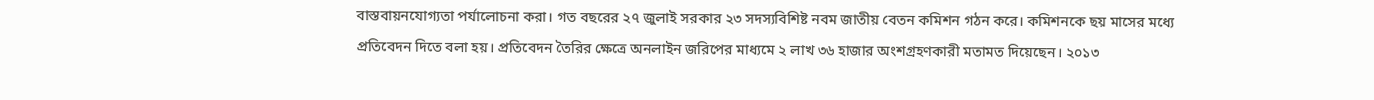বাস্তবায়নযোগ্যতা পর্যালোচনা করা। গত বছরের ২৭ জুলাই সরকার ২৩ সদস্যবিশিষ্ট নবম জাতীয় বেতন কমিশন গঠন করে। কমিশনকে ছয় মাসের মধ্যে প্রতিবেদন দিতে বলা হয়। প্রতিবেদন তৈরির ক্ষেত্রে অনলাইন জরিপের মাধ্যমে ২ লাখ ৩৬ হাজার অংশগ্রহণকারী মতামত দিয়েছেন। ২০১৩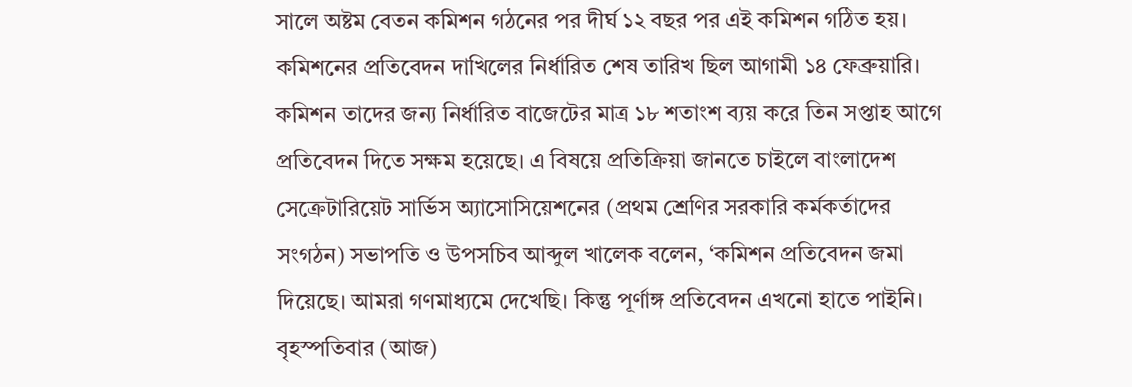সালে অষ্টম বেতন কমিশন গঠনের পর দীর্ঘ ১২ বছর পর এই কমিশন গঠিত হয়। কমিশনের প্রতিবেদন দাখিলের নির্ধারিত শেষ তারিখ ছিল আগামী ১৪ ফেব্রুয়ারি। কমিশন তাদের জন্য নির্ধারিত বাজেটের মাত্র ১৮ শতাংশ ব্যয় করে তিন সপ্তাহ আগে প্রতিবেদন দিতে সক্ষম হয়েছে। এ বিষয়ে প্রতিক্রিয়া জানতে চাইলে বাংলাদেশ সেক্রেটারিয়েট সার্ভিস অ্যাসোসিয়েশনের (প্রথম শ্রেণির সরকারি কর্মকর্তাদের সংগঠন) সভাপতি ও উপসচিব আব্দুল খালেক বলেন, ‘কমিশন প্রতিবেদন জমা দিয়েছে। আমরা গণমাধ্যমে দেখেছি। কিন্তু পূর্ণাঙ্গ প্রতিবেদন এখনো হাতে পাইনি। বৃহস্পতিবার (আজ)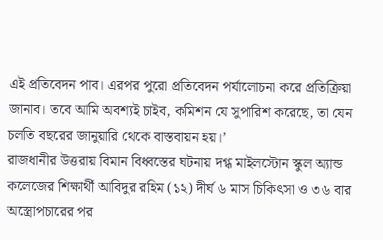এই প্রতিবেদন পাব। এরপর পুরো প্রতিবেদন পর্যালোচনা করে প্রতিক্রিয়া জানাব। তবে আমি অবশ্যই চাইব, কমিশন যে সুপারিশ করেছে, তা যেন চলতি বছরের জানুয়ারি থেকে বাস্তবায়ন হয়।’
রাজধানীর উত্তরায় বিমান বিধ্বস্তের ঘটনায় দগ্ধ মাইলস্টোন স্কুল অ্যান্ড কলেজের শিক্ষার্থী আবিদুর রহিম (১২) দীর্ঘ ৬ মাস চিকিৎসা ও ৩৬ বার অস্ত্রোপচারের পর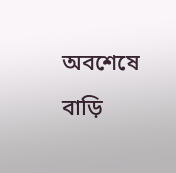অবশেষে বাড়ি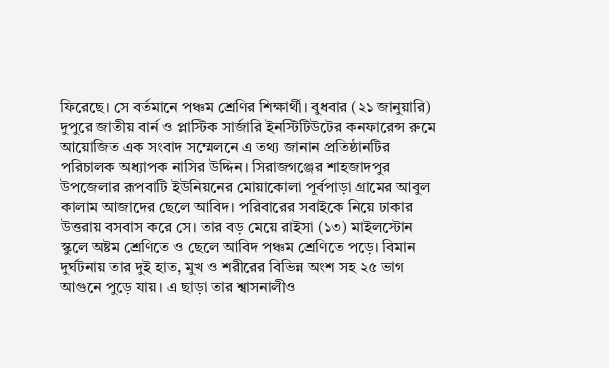ফিরেছে। সে বর্তমানে পঞ্চম শ্রেণির শিক্ষার্থী। বুধবার (২১ জানুয়ারি) দুপুরে জাতীয় বার্ন ও প্লাস্টিক সার্জারি ইনস্টিটিউটের কনফারেন্স রুমে আয়োজিত এক সংবাদ সম্মেলনে এ তথ্য জানান প্রতিষ্ঠানটির পরিচালক অধ্যাপক নাসির উদ্দিন। সিরাজগঞ্জের শাহজাদপুর উপজেলার রূপবাটি ইউনিয়নের মোয়াকোলা পূর্বপাড়া গ্রামের আবুল কালাম আজাদের ছেলে আবিদ। পরিবারের সবাইকে নিয়ে ঢাকার উত্তরায় বসবাস করে সে। তার বড় মেয়ে রাইসা (১৩) মাইলস্টোন স্কুলে অষ্টম শ্রেণিতে ও ছেলে আবিদ পঞ্চম শ্রেণিতে পড়ে। বিমান দুর্ঘটনায় তার দুই হাত, মুখ ও শরীরের বিভিন্ন অংশ সহ ২৫ ভাগ আগুনে পুড়ে যায়। এ ছাড়া তার শ্বাসনালীও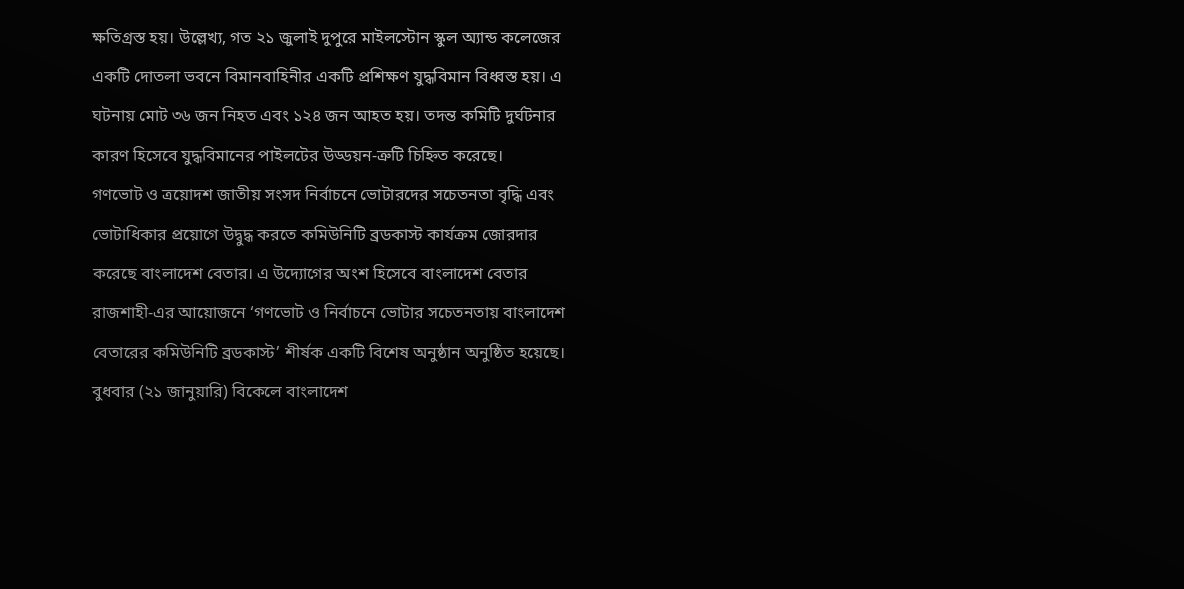ক্ষতিগ্রস্ত হয়। উল্লেখ্য, গত ২১ জুলাই দুপুরে মাইলস্টোন স্কুল অ্যান্ড কলেজের একটি দোতলা ভবনে বিমানবাহিনীর একটি প্রশিক্ষণ যুদ্ধবিমান বিধ্বস্ত হয়। এ ঘটনায় মোট ৩৬ জন নিহত এবং ১২৪ জন আহত হয়। তদন্ত কমিটি দুর্ঘটনার কারণ হিসেবে যুদ্ধবিমানের পাইলটের উড্ডয়ন-ত্রুটি চিহ্নিত করেছে।
গণভোট ও ত্রয়োদশ জাতীয় সংসদ নির্বাচনে ভোটারদের সচেতনতা বৃদ্ধি এবং ভোটাধিকার প্রয়োগে উদ্বুদ্ধ করতে কমিউনিটি ব্রডকাস্ট কার্যক্রম জোরদার করেছে বাংলাদেশ বেতার। এ উদ্যোগের অংশ হিসেবে বাংলাদেশ বেতার রাজশাহী-এর আয়োজনে ‘গণভোট ও নির্বাচনে ভোটার সচেতনতায় বাংলাদেশ বেতারের কমিউনিটি ব্রডকাস্ট’ শীর্ষক একটি বিশেষ অনুষ্ঠান অনুষ্ঠিত হয়েছে। বুধবার (২১ জানুয়ারি) বিকেলে বাংলাদেশ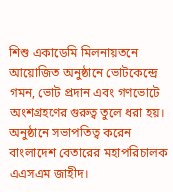শিশু একাডেমি মিলনায়তনে আয়োজিত অনুষ্ঠানে ভোটকেন্দ্রে গমন, ভোট প্রদান এবং গণভোটে অংশগ্রহণের গুরুত্ব তুলে ধরা হয়। অনুষ্ঠানে সভাপতিত্ব করেন বাংলাদেশ বেতারের মহাপরিচালক এএসএম জাহীদ।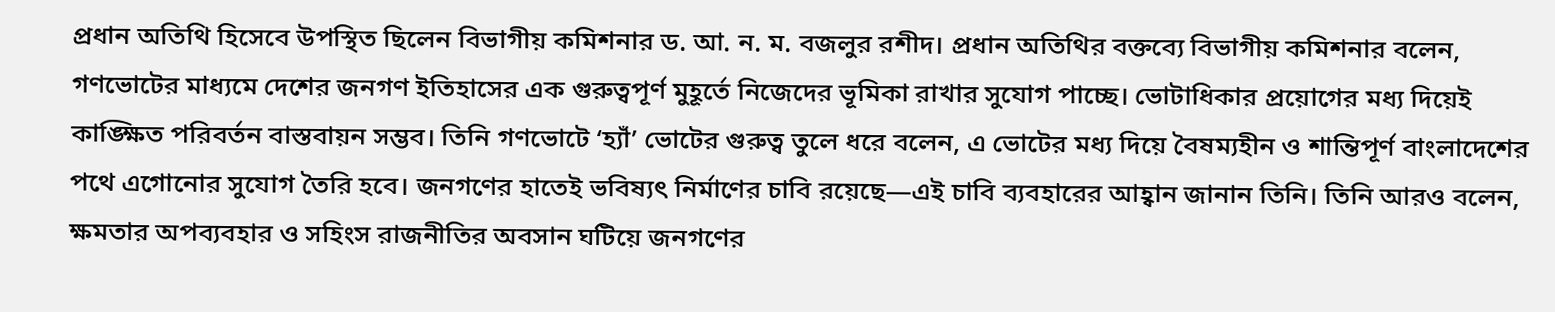প্রধান অতিথি হিসেবে উপস্থিত ছিলেন বিভাগীয় কমিশনার ড. আ. ন. ম. বজলুর রশীদ। প্রধান অতিথির বক্তব্যে বিভাগীয় কমিশনার বলেন, গণভোটের মাধ্যমে দেশের জনগণ ইতিহাসের এক গুরুত্বপূর্ণ মুহূর্তে নিজেদের ভূমিকা রাখার সুযোগ পাচ্ছে। ভোটাধিকার প্রয়োগের মধ্য দিয়েই কাঙ্ক্ষিত পরিবর্তন বাস্তবায়ন সম্ভব। তিনি গণভোটে ‘হ্যাঁ’ ভোটের গুরুত্ব তুলে ধরে বলেন, এ ভোটের মধ্য দিয়ে বৈষম্যহীন ও শান্তিপূর্ণ বাংলাদেশের পথে এগোনোর সুযোগ তৈরি হবে। জনগণের হাতেই ভবিষ্যৎ নির্মাণের চাবি রয়েছে—এই চাবি ব্যবহারের আহ্বান জানান তিনি। তিনি আরও বলেন, ক্ষমতার অপব্যবহার ও সহিংস রাজনীতির অবসান ঘটিয়ে জনগণের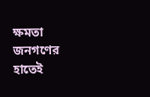ক্ষমতা জনগণের হাতেই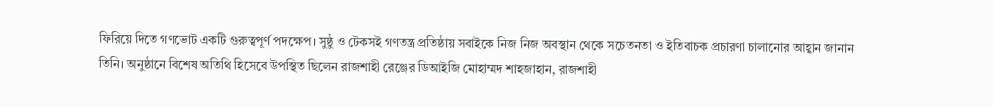ফিরিয়ে দিতে গণভোট একটি গুরুত্বপূর্ণ পদক্ষেপ। সুষ্ঠু ও টেকসই গণতন্ত্র প্রতিষ্ঠায় সবাইকে নিজ নিজ অবস্থান থেকে সচেতনতা ও ইতিবাচক প্রচারণা চালানোর আহ্বান জানান তিনি। অনুষ্ঠানে বিশেষ অতিথি হিসেবে উপস্থিত ছিলেন রাজশাহী রেঞ্জের ডিআইজি মোহাম্মদ শাহজাহান, রাজশাহী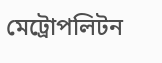মেট্রোপলিটন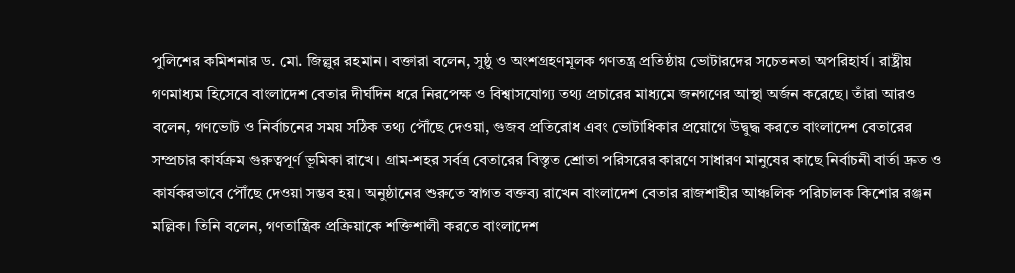পুলিশের কমিশনার ড. মো. জিল্লুর রহমান। বক্তারা বলেন, সুষ্ঠু ও অংশগ্রহণমূলক গণতন্ত্র প্রতিষ্ঠায় ভোটারদের সচেতনতা অপরিহার্য। রাষ্ট্রীয় গণমাধ্যম হিসেবে বাংলাদেশ বেতার দীর্ঘদিন ধরে নিরপেক্ষ ও বিশ্বাসযোগ্য তথ্য প্রচারের মাধ্যমে জনগণের আস্থা অর্জন করেছে। তাঁরা আরও বলেন, গণভোট ও নির্বাচনের সময় সঠিক তথ্য পৌঁছে দেওয়া, গুজব প্রতিরোধ এবং ভোটাধিকার প্রয়োগে উদ্বুদ্ধ করতে বাংলাদেশ বেতারের সম্প্রচার কার্যক্রম গুরুত্বপূর্ণ ভূমিকা রাখে। গ্রাম-শহর সর্বত্র বেতারের বিস্তৃত শ্রোতা পরিসরের কারণে সাধারণ মানুষের কাছে নির্বাচনী বার্তা দ্রুত ও কার্যকরভাবে পৌঁছে দেওয়া সম্ভব হয়। অনুষ্ঠানের শুরুতে স্বাগত বক্তব্য রাখেন বাংলাদেশ বেতার রাজশাহীর আঞ্চলিক পরিচালক কিশোর রঞ্জন মল্লিক। তিনি বলেন, গণতান্ত্রিক প্রক্রিয়াকে শক্তিশালী করতে বাংলাদেশ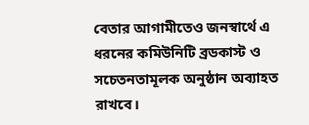বেতার আগামীতেও জনস্বার্থে এ ধরনের কমিউনিটি ব্রডকাস্ট ও সচেতনতামূলক অনুষ্ঠান অব্যাহত রাখবে।